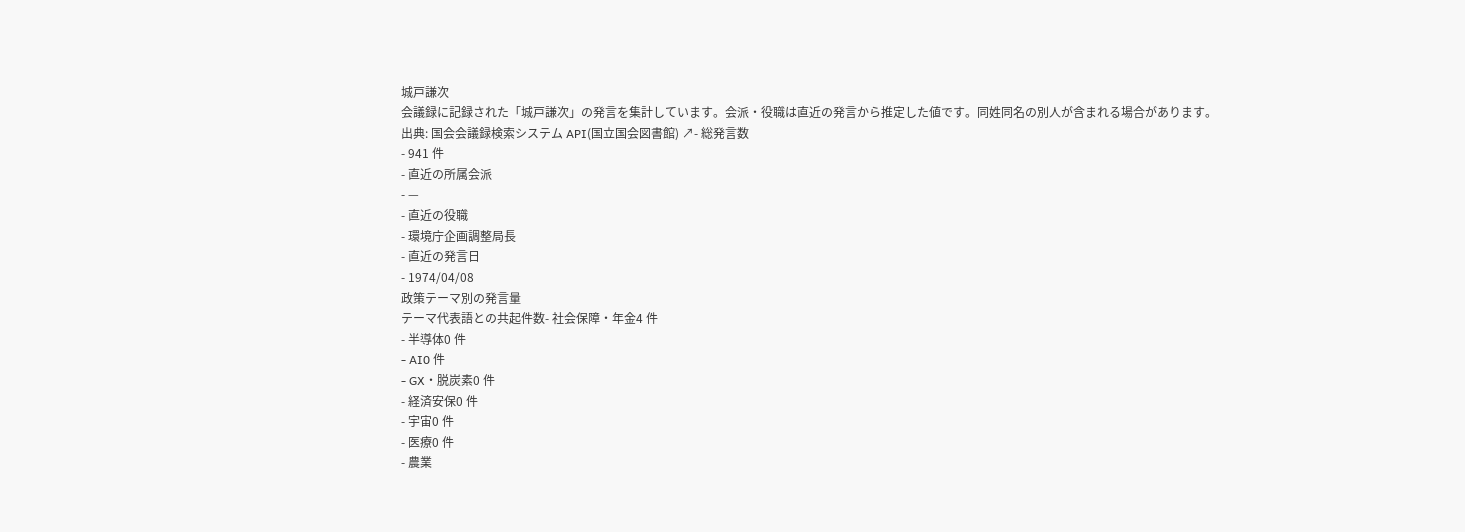城戸謙次
会議録に記録された「城戸謙次」の発言を集計しています。会派・役職は直近の発言から推定した値です。同姓同名の別人が含まれる場合があります。
出典: 国会会議録検索システム API(国立国会図書館) ↗- 総発言数
- 941 件
- 直近の所属会派
- —
- 直近の役職
- 環境庁企画調整局長
- 直近の発言日
- 1974/04/08
政策テーマ別の発言量
テーマ代表語との共起件数- 社会保障・年金4 件
- 半導体0 件
- AI0 件
- GX・脱炭素0 件
- 経済安保0 件
- 宇宙0 件
- 医療0 件
- 農業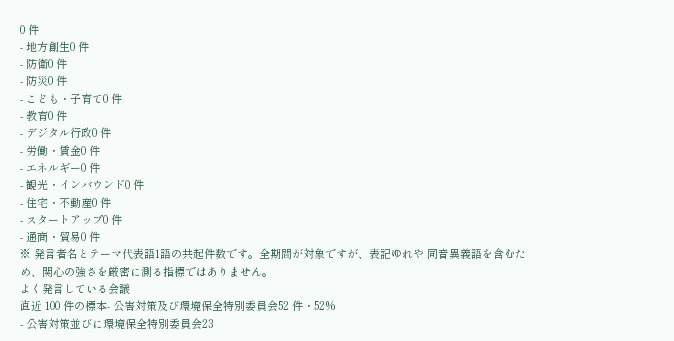0 件
- 地方創生0 件
- 防衛0 件
- 防災0 件
- こども・子育て0 件
- 教育0 件
- デジタル行政0 件
- 労働・賃金0 件
- エネルギー0 件
- 観光・インバウンド0 件
- 住宅・不動産0 件
- スタートアップ0 件
- 通商・貿易0 件
※ 発言者名とテーマ代表語1語の共起件数です。全期間が対象ですが、表記ゆれや 同音異義語を含むため、関心の強さを厳密に測る指標ではありません。
よく発言している会議
直近 100 件の標本- 公害対策及び環境保全特別委員会52 件・52%
- 公害対策並びに環境保全特別委員会23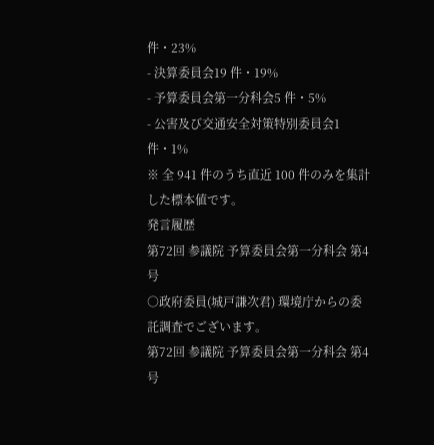件・23%
- 決算委員会19 件・19%
- 予算委員会第一分科会5 件・5%
- 公害及び交通安全対策特別委員会1 件・1%
※ 全 941 件のうち直近 100 件のみを集計した標本値です。
発言履歴
第72回 参議院 予算委員会第一分科会 第4号
○政府委員(城戸謙次君) 環境庁からの委託調査でございます。
第72回 参議院 予算委員会第一分科会 第4号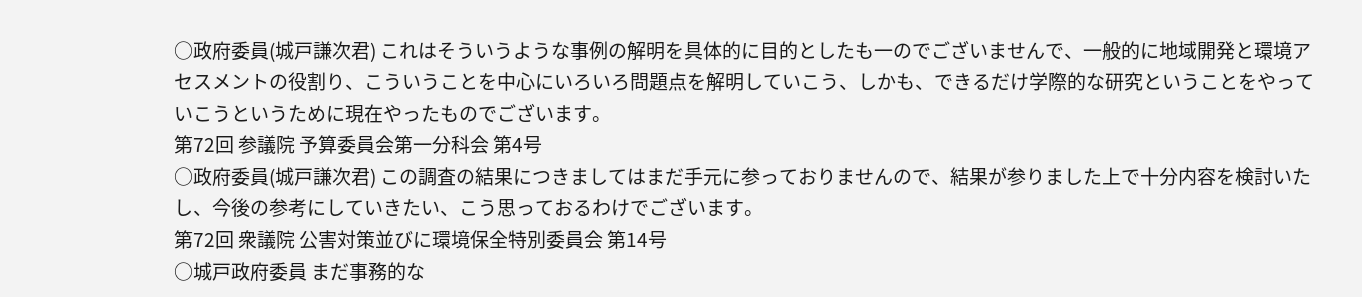○政府委員(城戸謙次君) これはそういうような事例の解明を具体的に目的としたも一のでございませんで、一般的に地域開発と環境アセスメントの役割り、こういうことを中心にいろいろ問題点を解明していこう、しかも、できるだけ学際的な研究ということをやっていこうというために現在やったものでございます。
第72回 参議院 予算委員会第一分科会 第4号
○政府委員(城戸謙次君) この調査の結果につきましてはまだ手元に参っておりませんので、結果が参りました上で十分内容を検討いたし、今後の参考にしていきたい、こう思っておるわけでございます。
第72回 衆議院 公害対策並びに環境保全特別委員会 第14号
○城戸政府委員 まだ事務的な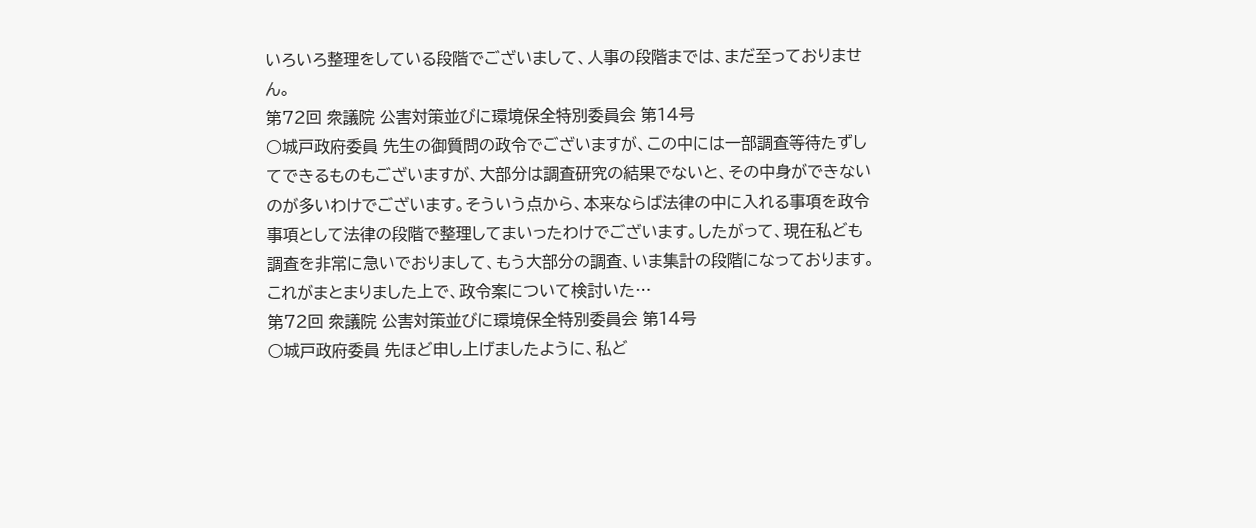いろいろ整理をしている段階でございまして、人事の段階までは、まだ至っておりません。
第72回 衆議院 公害対策並びに環境保全特別委員会 第14号
○城戸政府委員 先生の御質問の政令でございますが、この中には一部調査等待たずしてできるものもございますが、大部分は調査研究の結果でないと、その中身ができないのが多いわけでございます。そういう点から、本来ならば法律の中に入れる事項を政令事項として法律の段階で整理してまいったわけでございます。したがって、現在私ども調査を非常に急いでおりまして、もう大部分の調査、いま集計の段階になっております。これがまとまりました上で、政令案について検討いた…
第72回 衆議院 公害対策並びに環境保全特別委員会 第14号
○城戸政府委員 先ほど申し上げましたように、私ど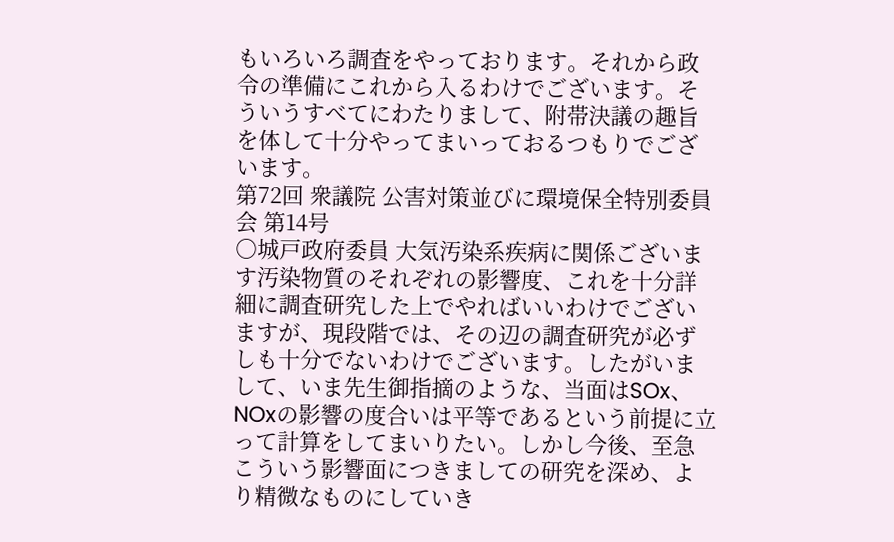もいろいろ調査をやっております。それから政令の準備にこれから入るわけでございます。そういうすべてにわたりまして、附帯決議の趣旨を体して十分やってまいっておるつもりでございます。
第72回 衆議院 公害対策並びに環境保全特別委員会 第14号
○城戸政府委員 大気汚染系疾病に関係ございます汚染物質のそれぞれの影響度、これを十分詳細に調査研究した上でやればいいわけでございますが、現段階では、その辺の調査研究が必ずしも十分でないわけでございます。したがいまして、いま先生御指摘のような、当面はSOx、NOxの影響の度合いは平等であるという前提に立って計算をしてまいりたい。しかし今後、至急こういう影響面につきましての研究を深め、より精微なものにしていき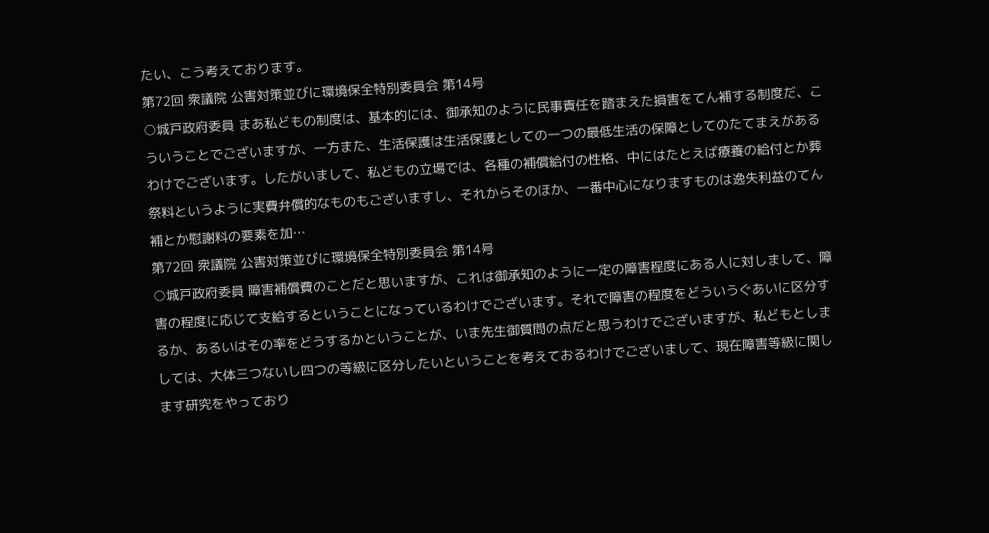たい、こう考えております。
第72回 衆議院 公害対策並びに環境保全特別委員会 第14号
○城戸政府委員 まあ私どもの制度は、基本的には、御承知のように民事責任を踏まえた損害をてん補する制度だ、こういうことでございますが、一方また、生活保護は生活保護としての一つの最低生活の保障としてのたてまえがあるわけでございます。したがいまして、私どもの立場では、各種の補償給付の性格、中にはたとえば療養の給付とか葬祭料というように実費弁償的なものもございますし、それからそのほか、一番中心になりますものは逸失利益のてん補とか慰謝料の要素を加…
第72回 衆議院 公害対策並びに環境保全特別委員会 第14号
○城戸政府委員 障害補償費のことだと思いますが、これは御承知のように一定の障害程度にある人に対しまして、障害の程度に応じて支給するということになっているわけでございます。それで障害の程度をどういうぐあいに区分するか、あるいはその率をどうするかということが、いま先生御質問の点だと思うわけでございますが、私どもとしましては、大体三つないし四つの等級に区分したいということを考えておるわけでございまして、現在障害等級に関します研究をやっており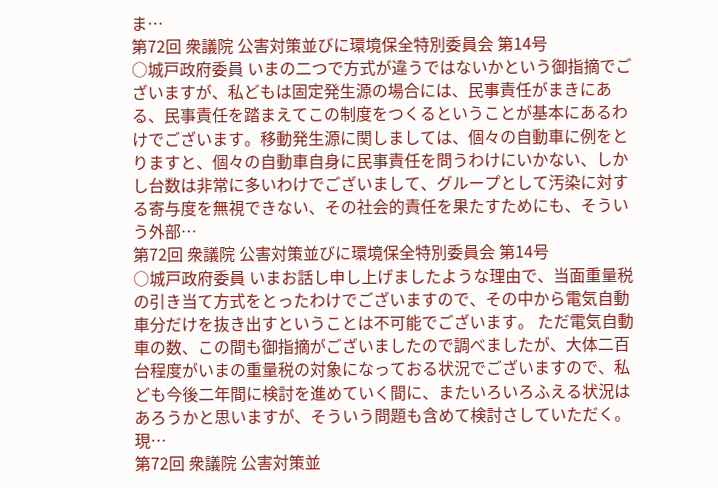ま…
第72回 衆議院 公害対策並びに環境保全特別委員会 第14号
○城戸政府委員 いまの二つで方式が違うではないかという御指摘でございますが、私どもは固定発生源の場合には、民事責任がまきにある、民事責任を踏まえてこの制度をつくるということが基本にあるわけでございます。移動発生源に関しましては、個々の自動車に例をとりますと、個々の自動車自身に民事責任を問うわけにいかない、しかし台数は非常に多いわけでございまして、グループとして汚染に対する寄与度を無視できない、その社会的責任を果たすためにも、そういう外部…
第72回 衆議院 公害対策並びに環境保全特別委員会 第14号
○城戸政府委員 いまお話し申し上げましたような理由で、当面重量税の引き当て方式をとったわけでございますので、その中から電気自動車分だけを抜き出すということは不可能でございます。 ただ電気自動車の数、この間も御指摘がございましたので調べましたが、大体二百台程度がいまの重量税の対象になっておる状況でございますので、私ども今後二年間に検討を進めていく間に、またいろいろふえる状況はあろうかと思いますが、そういう問題も含めて検討さしていただく。現…
第72回 衆議院 公害対策並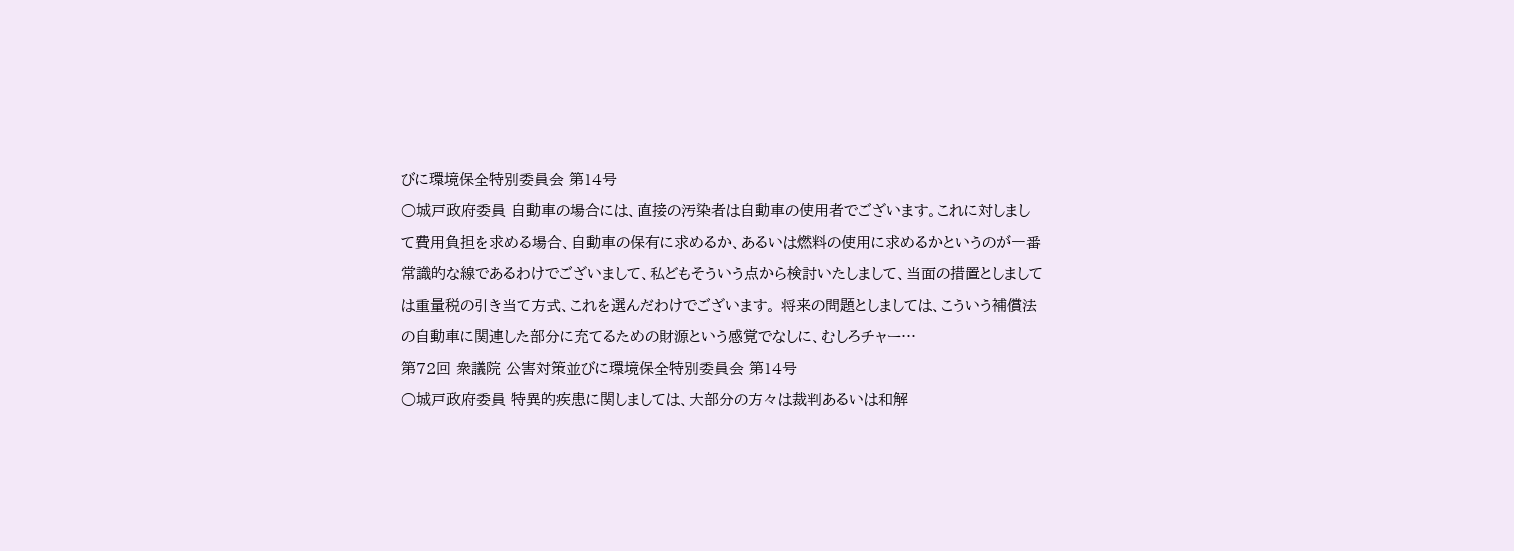びに環境保全特別委員会 第14号
○城戸政府委員 自動車の場合には、直接の汚染者は自動車の使用者でございます。これに対しまして費用負担を求める場合、自動車の保有に求めるか、あるいは燃料の使用に求めるかというのが一番常識的な線であるわけでございまして、私どもそういう点から検討いたしまして、当面の措置としましては重量税の引き当て方式、これを選んだわけでございます。 将来の問題としましては、こういう補償法の自動車に関連した部分に充てるための財源という感覚でなしに、むしろチャー…
第72回 衆議院 公害対策並びに環境保全特別委員会 第14号
○城戸政府委員 特異的疾患に関しましては、大部分の方々は裁判あるいは和解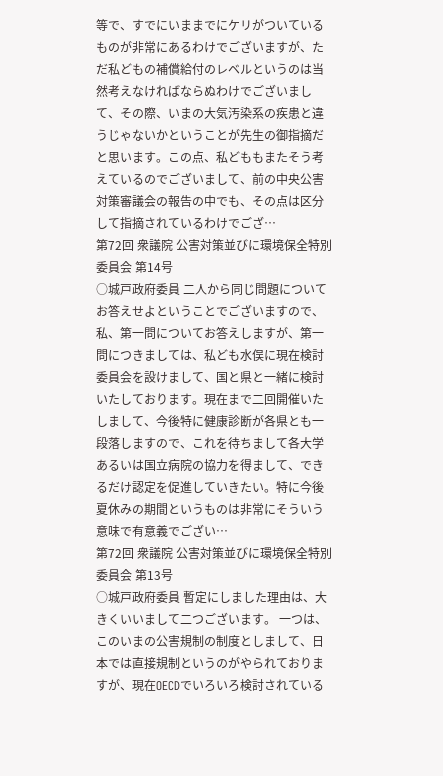等で、すでにいままでにケリがついているものが非常にあるわけでございますが、ただ私どもの補償給付のレベルというのは当然考えなければならぬわけでございまして、その際、いまの大気汚染系の疾患と違うじゃないかということが先生の御指摘だと思います。この点、私どももまたそう考えているのでございまして、前の中央公害対策審議会の報告の中でも、その点は区分して指摘されているわけでござ…
第72回 衆議院 公害対策並びに環境保全特別委員会 第14号
○城戸政府委員 二人から同じ問題についてお答えせよということでございますので、私、第一問についてお答えしますが、第一問につきましては、私ども水俣に現在検討委員会を設けまして、国と県と一緒に検討いたしております。現在まで二回開催いたしまして、今後特に健康診断が各県とも一段落しますので、これを待ちまして各大学あるいは国立病院の協力を得まして、できるだけ認定を促進していきたい。特に今後夏休みの期間というものは非常にそういう意味で有意義でござい…
第72回 衆議院 公害対策並びに環境保全特別委員会 第13号
○城戸政府委員 暫定にしました理由は、大きくいいまして二つございます。 一つは、このいまの公害規制の制度としまして、日本では直接規制というのがやられておりますが、現在OECDでいろいろ検討されている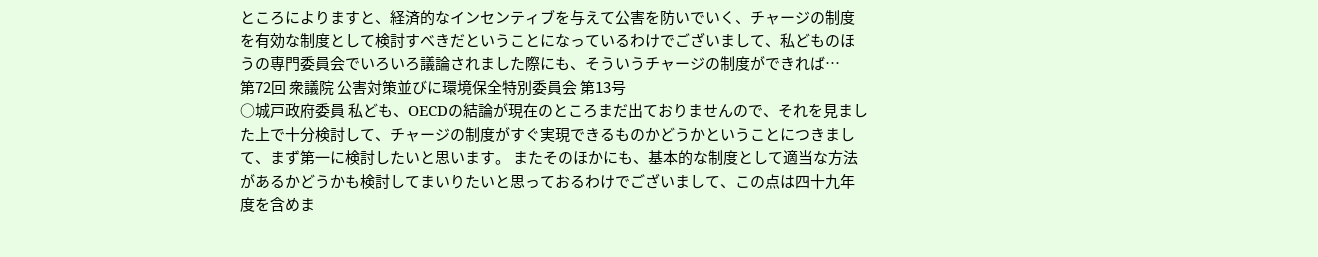ところによりますと、経済的なインセンティブを与えて公害を防いでいく、チャージの制度を有効な制度として検討すべきだということになっているわけでございまして、私どものほうの専門委員会でいろいろ議論されました際にも、そういうチャージの制度ができれば…
第72回 衆議院 公害対策並びに環境保全特別委員会 第13号
○城戸政府委員 私ども、OECDの結論が現在のところまだ出ておりませんので、それを見ました上で十分検討して、チャージの制度がすぐ実現できるものかどうかということにつきまして、まず第一に検討したいと思います。 またそのほかにも、基本的な制度として適当な方法があるかどうかも検討してまいりたいと思っておるわけでございまして、この点は四十九年度を含めま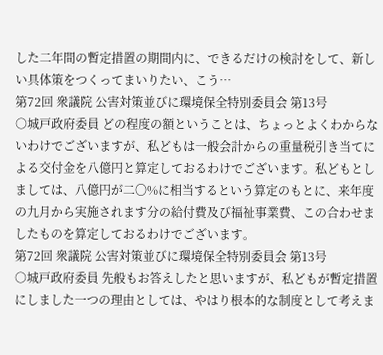した二年間の暫定措置の期間内に、できるだけの検討をして、新しい具体策をつくってまいりたい、こう…
第72回 衆議院 公害対策並びに環境保全特別委員会 第13号
○城戸政府委員 どの程度の額ということは、ちょっとよくわからないわけでございますが、私どもは一般会計からの重量税引き当てによる交付金を八億円と算定しておるわけでございます。私どもとしましては、八億円が二〇%に相当するという算定のもとに、来年度の九月から実施されます分の給付費及び福祉事業費、この合わせましたものを算定しておるわけでございます。
第72回 衆議院 公害対策並びに環境保全特別委員会 第13号
○城戸政府委員 先般もお答えしたと思いますが、私どもが暫定措置にしました一つの理由としては、やはり根本的な制度として考えま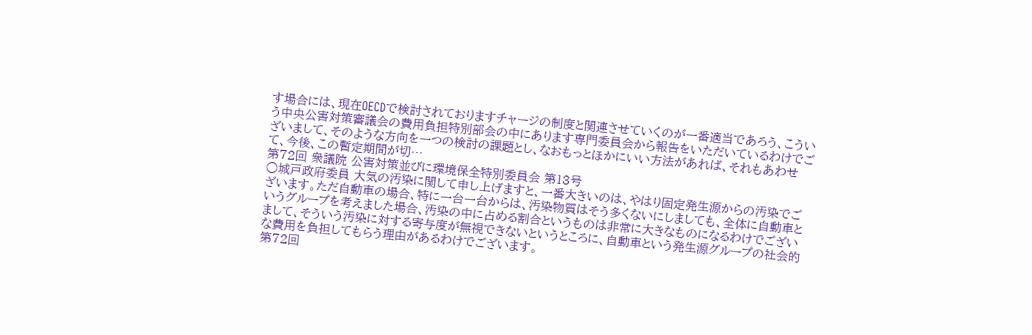す場合には、現在OECDで検討されておりますチャージの制度と関連させていくのが一番適当であろう、こういう中央公害対策審議会の費用負担特別部会の中にあります専門委員会から報告をいただいているわけでございまして、そのような方向を一つの検討の課題とし、なおもっとほかにいい方法があれば、それもあわせて、今後、この暫定期間が切…
第72回 衆議院 公害対策並びに環境保全特別委員会 第13号
○城戸政府委員 大気の汚染に関して申し上げますと、一番大きいのは、やはり固定発生源からの汚染でございます。ただ自動車の場合、特に一台一台からは、汚染物質はそう多くないにしましても、全体に自動車というグループを考えました場合、汚染の中に占める割合というものは非常に大きなものになるわけでございまして、そういう汚染に対する寄与度が無視できないというところに、自動車という発生源グループの社会的な費用を負担してもらう理由があるわけでございます。
第72回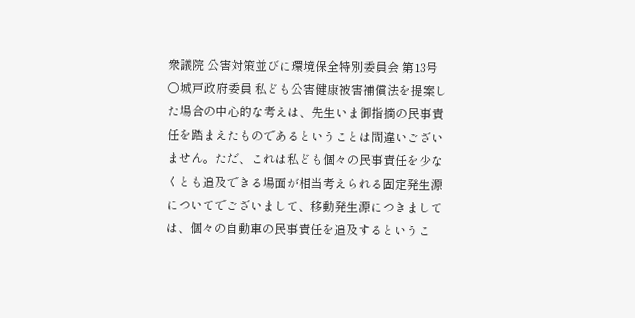衆議院 公害対策並びに環境保全特別委員会 第13号
○城戸政府委員 私ども公害健康被害補償法を提案した場合の中心的な考えは、先生いま御指摘の民事責任を踏まえたものであるということは間違いございません。ただ、これは私ども個々の民事責任を少なくとも追及できる場面が相当考えられる固定発生源についてでございまして、移動発生源につきましては、個々の自動車の民事責任を追及するというこ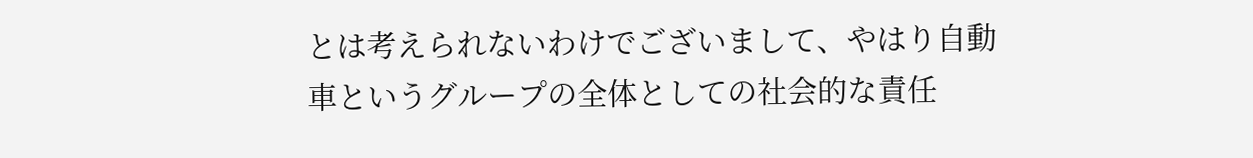とは考えられないわけでございまして、やはり自動車というグループの全体としての社会的な責任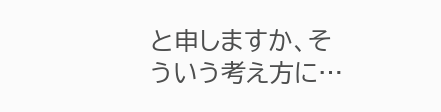と申しますか、そういう考え方に…